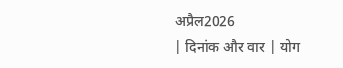अप्रैल2026
| दिनांक और वार | योग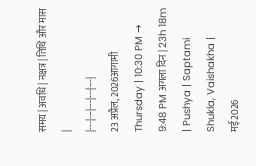समय | अवधि | नक्षत्र | तिथि और मास |
|---|---|---|---|---|
23 अप्रैल, 2026आगामी Thursday | 10:30 PM → 9:48 PM अगला दिन | 23h 18m | Pushya | Saptami Shukla, Vaishakha |
मई2026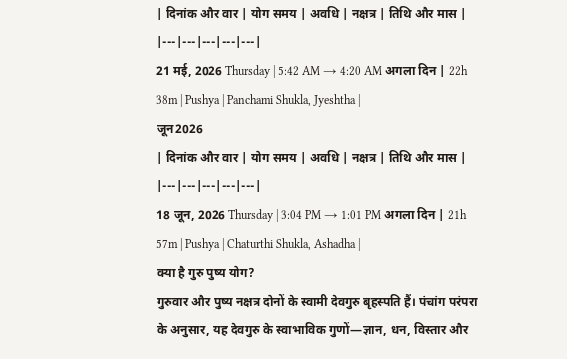| दिनांक और वार | योग समय | अवधि | नक्षत्र | तिथि और मास |
|---|---|---|---|---|
21 मई, 2026 Thursday | 5:42 AM → 4:20 AM अगला दिन | 22h 38m | Pushya | Panchami Shukla, Jyeshtha |
जून2026
| दिनांक और वार | योग समय | अवधि | नक्षत्र | तिथि और मास |
|---|---|---|---|---|
18 जून, 2026 Thursday | 3:04 PM → 1:01 PM अगला दिन | 21h 57m | Pushya | Chaturthi Shukla, Ashadha |
क्या है गुरु पुष्य योग?
गुरुवार और पुष्य नक्षत्र दोनों के स्वामी देवगुरु बृहस्पति हैं। पंचांग परंपरा के अनुसार, यह देवगुरु के स्वाभाविक गुणों—ज्ञान, धन, विस्तार और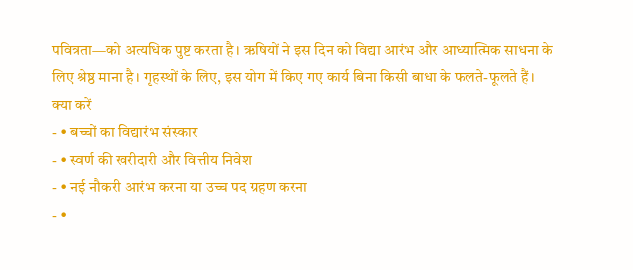पवित्रता—को अत्यधिक पुष्ट करता है। ऋषियों ने इस दिन को विद्या आरंभ और आध्यात्मिक साधना के लिए श्रेष्ठ माना है। गृहस्थों के लिए, इस योग में किए गए कार्य बिना किसी बाधा के फलते-फूलते हैं।
क्या करें
- • बच्चों का विद्यारंभ संस्कार
- • स्वर्ण की खरीदारी और वित्तीय निवेश
- • नई नौकरी आरंभ करना या उच्च पद ग्रहण करना
- •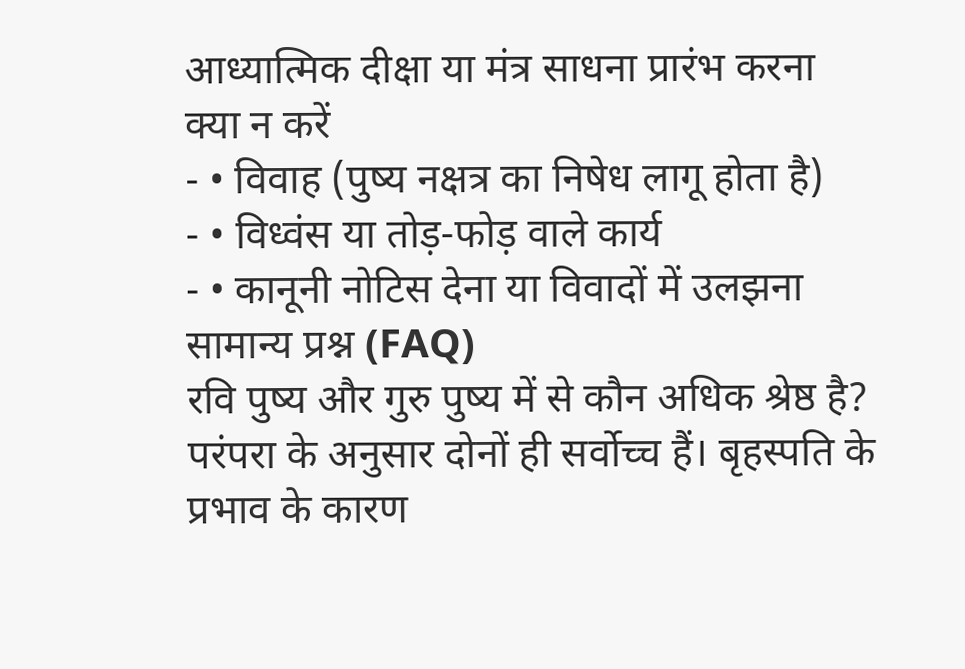आध्यात्मिक दीक्षा या मंत्र साधना प्रारंभ करना
क्या न करें
- • विवाह (पुष्य नक्षत्र का निषेध लागू होता है)
- • विध्वंस या तोड़-फोड़ वाले कार्य
- • कानूनी नोटिस देना या विवादों में उलझना
सामान्य प्रश्न (FAQ)
रवि पुष्य और गुरु पुष्य में से कौन अधिक श्रेष्ठ है?
परंपरा के अनुसार दोनों ही सर्वोच्च हैं। बृहस्पति के प्रभाव के कारण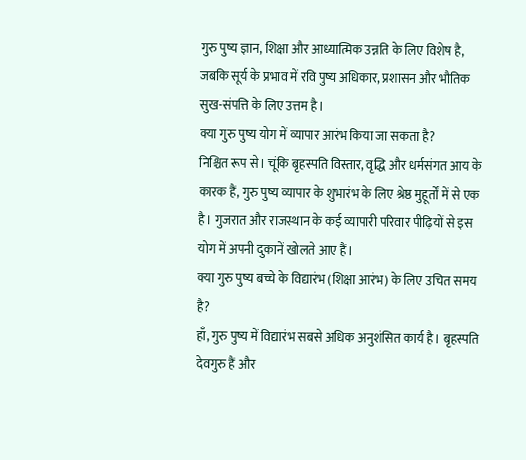गुरु पुष्य ज्ञान, शिक्षा और आध्यात्मिक उन्नति के लिए विशेष है, जबकि सूर्य के प्रभाव में रवि पुष्य अधिकार, प्रशासन और भौतिक सुख-संपत्ति के लिए उत्तम है।
क्या गुरु पुष्य योग में व्यापार आरंभ किया जा सकता है?
निश्चित रूप से। चूंकि बृहस्पति विस्तार, वृद्धि और धर्मसंगत आय के कारक हैं, गुरु पुष्य व्यापार के शुभारंभ के लिए श्रेष्ठ मुहूर्तों में से एक है। गुजरात और राजस्थान के कई व्यापारी परिवार पीढ़ियों से इस योग में अपनी दुकानें खोलते आए हैं।
क्या गुरु पुष्य बच्चे के विद्यारंभ (शिक्षा आरंभ) के लिए उचित समय है?
हाँ, गुरु पुष्य में विद्यारंभ सबसे अधिक अनुशंसित कार्य है। बृहस्पति देवगुरु हैं और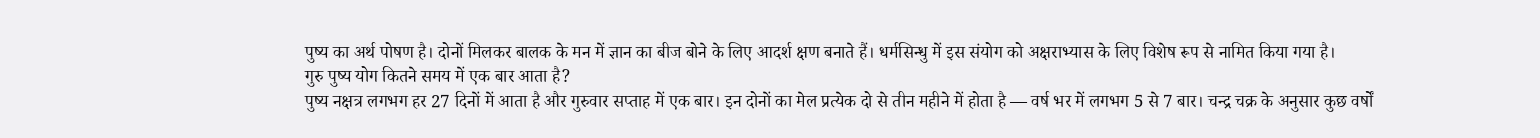पुष्य का अर्थ पोषण है। दोनों मिलकर बालक के मन में ज्ञान का बीज बोने के लिए आदर्श क्षण बनाते हैं। धर्मसिन्धु में इस संयोग को अक्षराभ्यास के लिए विशेष रूप से नामित किया गया है।
गुरु पुष्य योग कितने समय में एक बार आता है?
पुष्य नक्षत्र लगभग हर 27 दिनों में आता है और गुरुवार सप्ताह में एक बार। इन दोनों का मेल प्रत्येक दो से तीन महीने में होता है — वर्ष भर में लगभग 5 से 7 बार। चन्द्र चक्र के अनुसार कुछ वर्षों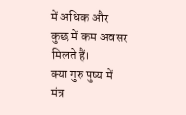में अधिक और कुछ में कम अवसर मिलते हैं।
क्या गुरु पुष्य में मंत्र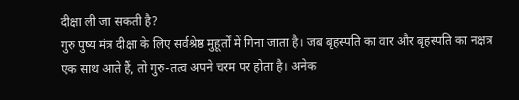दीक्षा ली जा सकती है?
गुरु पुष्य मंत्र दीक्षा के लिए सर्वश्रेष्ठ मुहूर्तों में गिना जाता है। जब बृहस्पति का वार और बृहस्पति का नक्षत्र एक साथ आते हैं, तो गुरु-तत्व अपने चरम पर होता है। अनेक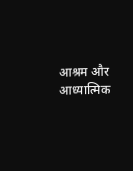आश्रम और आध्यात्मिक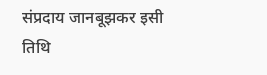संप्रदाय जानबूझकर इसी तिथि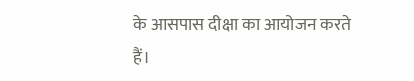के आसपास दीक्षा का आयोजन करते हैं।